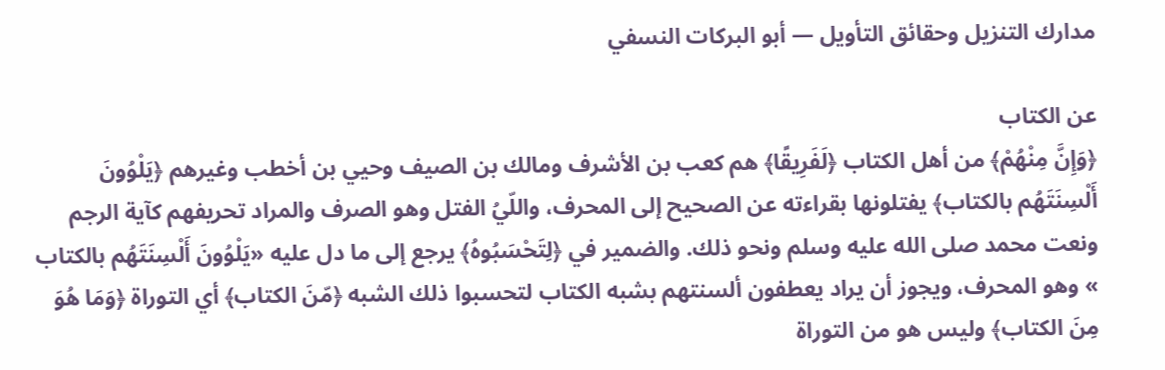مدارك التنزيل وحقائق التأويل — أبو البركات النسفي

عن الكتاب
﴿وَإِنَّ مِنْهُمْ﴾ من أهل الكتاب ﴿لَفَرِيقًا﴾ هم كعب بن الأشرف ومالك بن الصيف وحيي بن أخطب وغيرهم ﴿يَلْوُونَ أَلْسِنَتَهُم بالكتاب﴾ يفتلونها بقراءته عن الصحيح إلى المحرف، واللّيُ الفتل وهو الصرف والمراد تحريفهم كآية الرجم ونعت محمد صلى الله عليه وسلم ونحو ذلك. والضمير في ﴿لِتَحْسَبُوهُ﴾ يرجع إلى ما دل عليه «يَلْوُونَ أَلْسِنَتَهُم بالكتاب » وهو المحرف، ويجوز أن يراد يعطفون ألسنتهم بشبه الكتاب لتحسبوا ذلك الشبه ﴿مّنَ الكتاب﴾ أي التوراة ﴿وَمَا هُوَ مِنَ الكتاب﴾ وليس هو من التوراة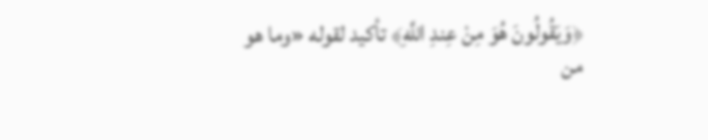﴿وَيَقُولُونَ هُوَ مِنْ عِندِ اللَّهِ﴾ تأكيد لقوله «وما هو من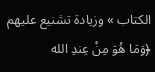الكتاب » وزيادة تشنيع عليهم ﴿وَمَا هُوَ مِنْ عِندِ الله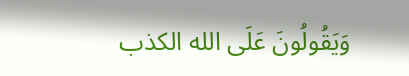وَيَقُولُونَ عَلَى الله الكذب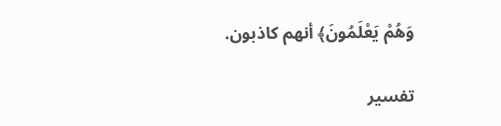وَهُمْ يَعْلَمُونَ﴾ أنهم كاذبون.

تفسير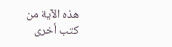هذه الآية من كتب أخرى